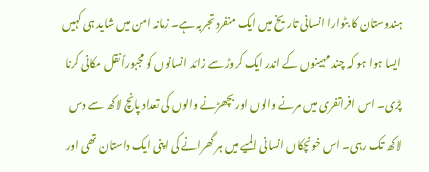ہندوستان کا بٹوارا انسانی تاریخ میں ایک منفرد تجربہ ہے۔ زمانہ امن میں شاید ہی کہیں ایسا ہوا ہو کہ چند مہینوں کے اندر ایک کروڑ سے زائد انسانوں کو مجبوراً نقل مکانی کرنا پڑی۔ اس افراتفری میں مرنے والوں اور بچھڑنے والوں کی تعداد پانچ لاکھ سے دس لاکھ تک رہی۔ اس خونچکاں انسانی المیے میں ہر گھرانے کی اپنی ایک داستان تھی اور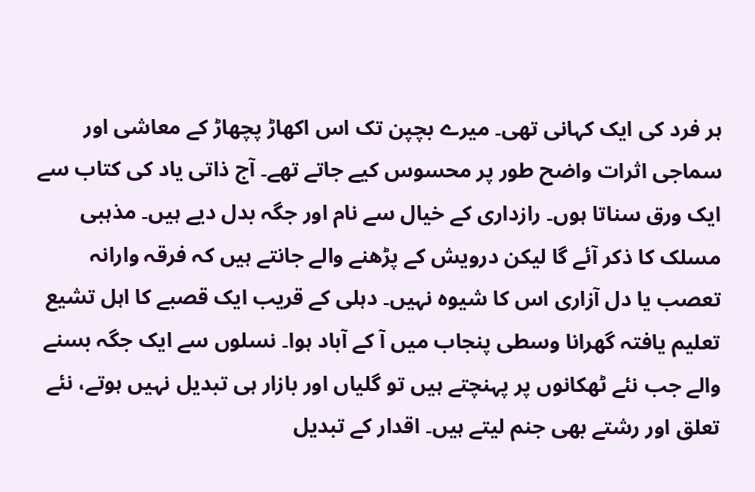ہر فرد کی ایک کہانی تھی۔ میرے بچپن تک اس اکھاڑ پچھاڑ کے معاشی اور سماجی اثرات واضح طور پر محسوس کیے جاتے تھے۔ آج ذاتی یاد کی کتاب سے ایک ورق سناتا ہوں۔ رازداری کے خیال سے نام اور جگہ بدل دیے ہیں۔ مذہبی مسلک کا ذکر آئے گا لیکن درویش کے پڑھنے والے جانتے ہیں کہ فرقہ وارانہ تعصب یا دل آزاری اس کا شیوہ نہیں۔ دہلی کے قریب ایک قصبے کا اہل تشیع تعلیم یافتہ گھرانا وسطی پنجاب میں آ کے آباد ہوا۔ نسلوں سے ایک جگہ بسنے والے جب نئے ٹھکانوں پر پہنچتے ہیں تو گلیاں اور بازار ہی تبدیل نہیں ہوتے، نئے تعلق اور رشتے بھی جنم لیتے ہیں۔ اقدار کے تبدیل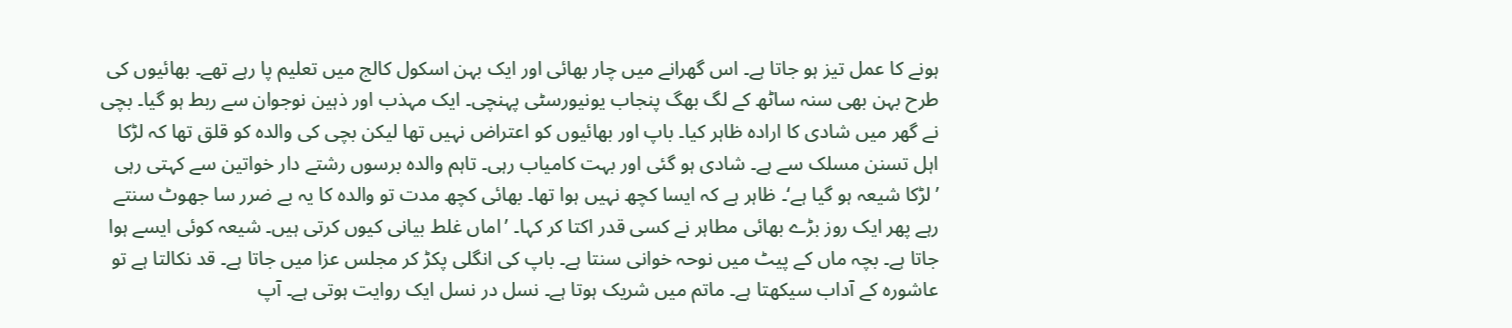ہونے کا عمل تیز ہو جاتا ہے۔ اس گھرانے میں چار بھائی اور ایک بہن اسکول کالج میں تعلیم پا رہے تھے۔ بھائیوں کی طرح بہن بھی سنہ ساٹھ کے لگ بھگ پنجاب یونیورسٹی پہنچی۔ ایک مہذب اور ذہین نوجوان سے ربط ہو گیا۔ بچی نے گھر میں شادی کا ارادہ ظاہر کیا۔ باپ اور بھائیوں کو اعتراض نہیں تھا لیکن بچی کی والدہ کو قلق تھا کہ لڑکا اہل تسنن مسلک سے ہے۔ شادی ہو گئی اور بہت کامیاب رہی۔ تاہم والدہ برسوں رشتے دار خواتین سے کہتی رہی ’لڑکا شیعہ ہو گیا ہے‘۔ ظاہر ہے کہ ایسا کچھ نہیں ہوا تھا۔ بھائی کچھ مدت تو والدہ کا یہ بے ضرر سا جھوٹ سنتے رہے پھر ایک روز بڑے بھائی مطاہر نے کسی قدر اکتا کر کہا۔ ’اماں غلط بیانی کیوں کرتی ہیں۔ شیعہ کوئی ایسے ہوا جاتا ہے۔ بچہ ماں کے پیٹ میں نوحہ خوانی سنتا ہے۔ باپ کی انگلی پکڑ کر مجلس عزا میں جاتا ہے۔ قد نکالتا ہے تو عاشورہ کے آداب سیکھتا ہے۔ ماتم میں شریک ہوتا ہے۔ نسل در نسل ایک روایت ہوتی ہے۔ آپ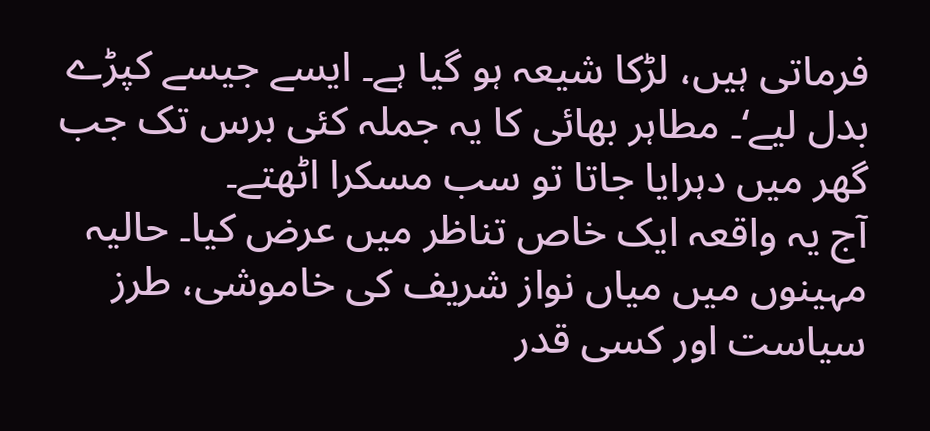فرماتی ہیں، لڑکا شیعہ ہو گیا ہے۔ ایسے جیسے کپڑے بدل لیے‘۔ مطاہر بھائی کا یہ جملہ کئی برس تک جب گھر میں دہرایا جاتا تو سب مسکرا اٹھتے۔
آج یہ واقعہ ایک خاص تناظر میں عرض کیا۔ حالیہ مہینوں میں میاں نواز شریف کی خاموشی، طرز سیاست اور کسی قدر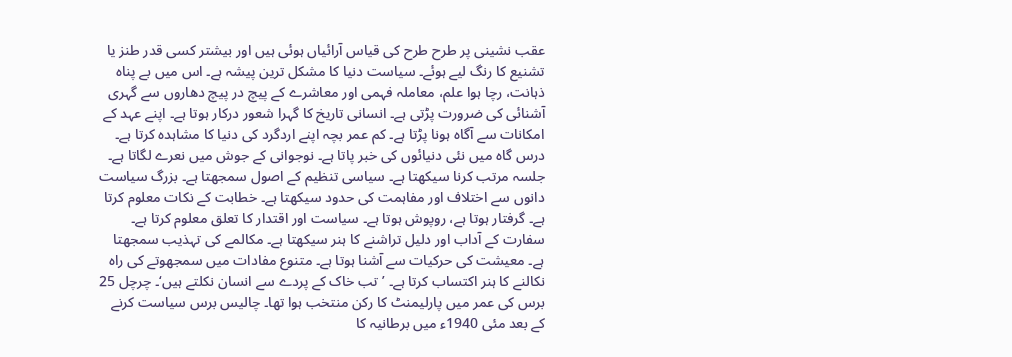عقب نشینی پر طرح طرح کی قیاس آرائیاں ہوئی ہیں اور بیشتر کسی قدر طنز یا تشنیع کا رنگ لیے ہوئے۔ سیاست دنیا کا مشکل ترین پیشہ ہے۔ اس میں بے پناہ ذہانت، رچا ہوا علم، معاملہ فہمی اور معاشرے کے پیچ در پیچ دھاروں سے گہری آشنائی کی ضرورت پڑتی ہے۔ انسانی تاریخ کا گہرا شعور درکار ہوتا ہے۔ اپنے عہد کے امکانات سے آگاہ ہونا پڑتا ہے۔ کم عمر بچہ اپنے اردگرد کی دنیا کا مشاہدہ کرتا ہے۔ درس گاہ میں نئی دنیائوں کی خبر پاتا ہے۔ نوجوانی کے جوش میں نعرے لگاتا ہے۔ جلسہ مرتب کرنا سیکھتا ہے۔ سیاسی تنظیم کے اصول سمجھتا ہے۔ بزرگ سیاست دانوں سے اختلاف اور مفاہمت کی حدود سیکھتا ہے۔ خطابت کے نکات معلوم کرتا ہے۔ گرفتار ہوتا ہے، روپوش ہوتا ہے۔ سیاست اور اقتدار کا تعلق معلوم کرتا ہے۔ سفارت کے آداب اور دلیل تراشنے کا ہنر سیکھتا ہے۔ مکالمے کی تہذیب سمجھتا ہے۔ معیشت کی حرکیات سے آشنا ہوتا ہے۔ متنوع مفادات میں سمجھوتے کی راہ نکالنے کا ہنر اکتساب کرتا ہے۔ ’تب خاک کے پردے سے انسان نکلتے ہیں‘۔ چرچل 25 برس کی عمر میں پارلیمنٹ کا رکن منتخب ہوا تھا۔ چالیس برس سیاست کرنے کے بعد مئی 1940ء میں برطانیہ کا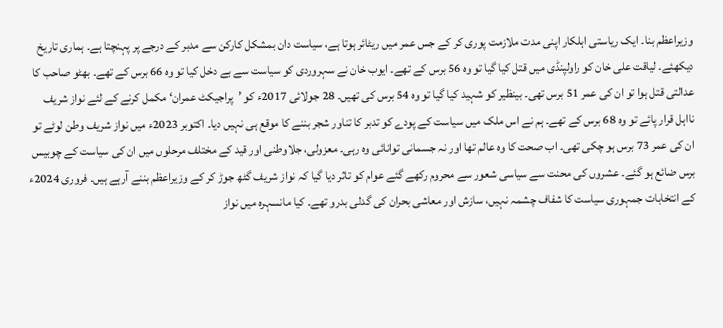وزیراعظم بنا۔ ایک ریاستی اہلکار اپنی مدت ملازمت پوری کر کے جس عمر میں ریٹائر ہوتا ہے، سیاست دان بمشکل کارکن سے مدبر کے درجے پر پہنچتا ہے۔ ہماری تاریخ دیکھئے۔ لیاقت علی خان کو راولپنڈی میں قتل کیا گیا تو وہ 56 برس کے تھے۔ ایوب خان نے سہروردی کو سیاست سے بے دخل کیا تو وہ 66 برس کے تھے۔ بھٹو صاحب کا عدالتی قتل ہوا تو ان کی عمر 51 برس تھی۔ بینظیر کو شہید کیا گیا تو وہ 54 برس کی تھیں۔ 28 جولائی 2017ء کو ’پراجیکٹ عمران‘ مکمل کرنے کے لئے نواز شریف نااہل قرار پائے تو وہ 68 برس کے تھے۔ ہم نے اس ملک میں سیاست کے پودے کو تدبر کا تناور شجر بننے کا موقع ہی نہیں دیا۔ اکتوبر 2023ء میں نواز شریف وطن لوٹے تو ان کی عمر 73 برس ہو چکی تھی۔ اب صحت کا وہ عالم تھا اور نہ جسمانی توانائی وہ رہی۔ معزولی، جلاوطنی اور قید کے مختلف مرحلوں میں ان کی سیاست کے چوبیس برس ضائع ہو گئے۔ عشروں کی محنت سے سیاسی شعور سے محروم رکھے گئے عوام کو تاثر دیا گیا کہ نواز شریف گٹھ جوڑ کر کے وزیراعظم بننے آرہے ہیں۔ فروری 2024ء کے انتخابات جمہوری سیاست کا شفاف چشمہ نہیں، سازش اور معاشی بحران کی گدلی بدرو تھے۔ کیا مانسہرہ میں نواز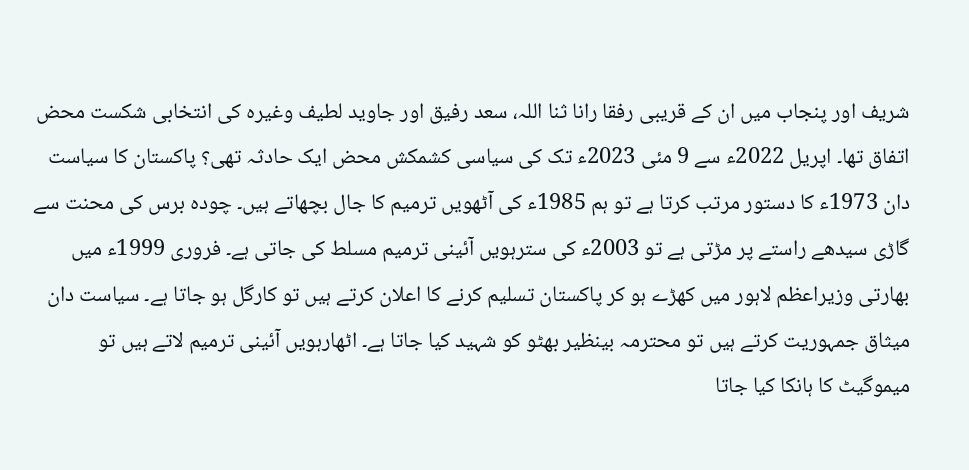شریف اور پنجاب میں ان کے قریبی رفقا رانا ثنا اللہ، سعد رفیق اور جاوید لطیف وغیرہ کی انتخابی شکست محض اتفاق تھا۔ اپریل 2022ء سے 9 مئی 2023ء تک کی سیاسی کشمکش محض ایک حادثہ تھی؟ پاکستان کا سیاست دان 1973ء کا دستور مرتب کرتا ہے تو ہم 1985ء کی آٹھویں ترمیم کا جال بچھاتے ہیں۔ چودہ برس کی محنت سے گاڑی سیدھے راستے پر مڑتی ہے تو 2003ء کی سترہویں آئینی ترمیم مسلط کی جاتی ہے۔ فروری 1999ء میں بھارتی وزیراعظم لاہور میں کھڑے ہو کر پاکستان تسلیم کرنے کا اعلان کرتے ہیں تو کارگل ہو جاتا ہے۔ سیاست دان میثاق جمہوریت کرتے ہیں تو محترمہ بینظیر بھٹو کو شہید کیا جاتا ہے۔ اٹھارہویں آئینی ترمیم لاتے ہیں تو میموگیٹ کا ہانکا کیا جاتا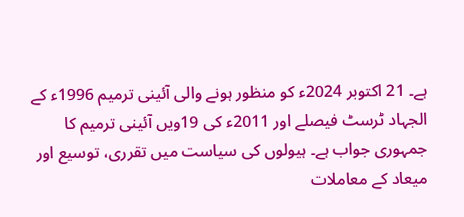ہے۔ 21 اکتوبر 2024ء کو منظور ہونے والی آئینی ترمیم 1996ء کے الجہاد ٹرسٹ فیصلے اور 2011ء کی 19ویں آئینی ترمیم کا جمہوری جواب ہے۔ ہیولوں کی سیاست میں تقرری، توسیع اور میعاد کے معاملات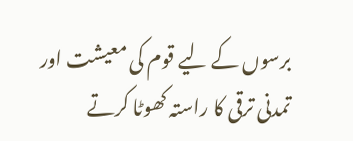برسوں کے لیے قوم کی معیشت اور تمدنی ترقی کا راستہ کھوٹا کرتے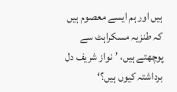ہیں اور ہم ایسے معصوم ہیں کہ طنزیہ مسکراہٹ سے پوچھتے ہیں، ’نواز شریف دل برداشتہ کیوں ہیں؟‘